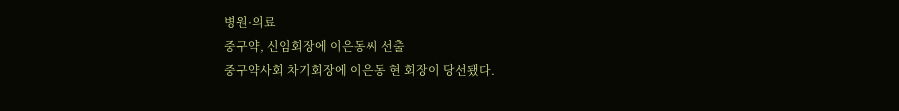병원·의료
중구약, 신임회장에 이은동씨 선출
중구약사회 차기회장에 이은동 현 회장이 당선됐다.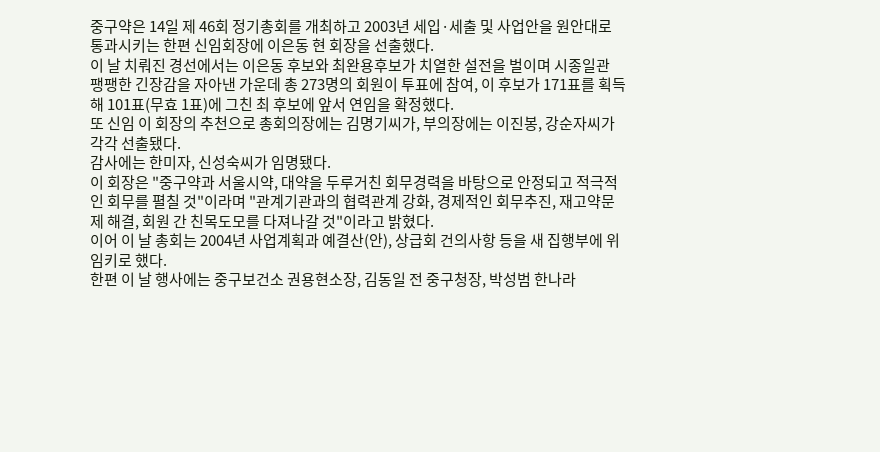중구약은 14일 제 46회 정기총회를 개최하고 2003년 세입·세출 및 사업안을 원안대로 통과시키는 한편 신임회장에 이은동 현 회장을 선출했다.
이 날 치뤄진 경선에서는 이은동 후보와 최완용후보가 치열한 설전을 벌이며 시종일관 팽팽한 긴장감을 자아낸 가운데 총 273명의 회원이 투표에 참여, 이 후보가 171표를 획득해 101표(무효 1표)에 그친 최 후보에 앞서 연임을 확정했다.
또 신임 이 회장의 추천으로 총회의장에는 김명기씨가, 부의장에는 이진봉, 강순자씨가 각각 선출됐다.
감사에는 한미자, 신성숙씨가 임명됐다.
이 회장은 "중구약과 서울시약, 대약을 두루거친 회무경력을 바탕으로 안정되고 적극적인 회무를 펼칠 것"이라며 "관계기관과의 협력관계 강화, 경제적인 회무추진, 재고약문제 해결, 회원 간 친목도모를 다져나갈 것"이라고 밝혔다.
이어 이 날 총회는 2004년 사업계획과 예결산(안), 상급회 건의사항 등을 새 집행부에 위임키로 했다.
한편 이 날 행사에는 중구보건소 권용현소장, 김동일 전 중구청장, 박성범 한나라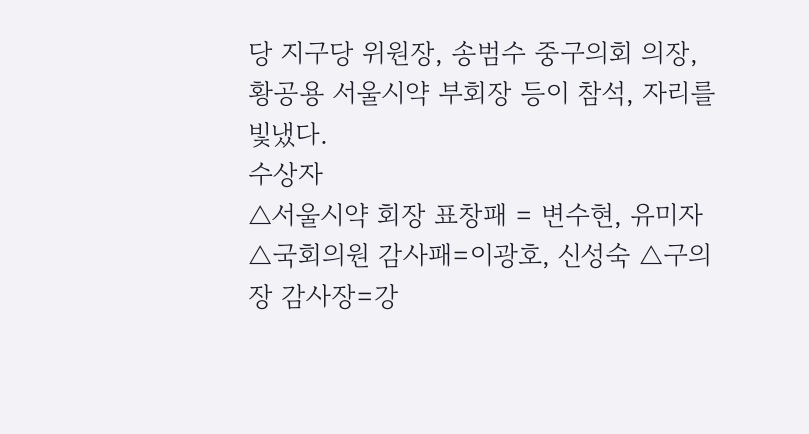당 지구당 위원장, 송범수 중구의회 의장, 황공용 서울시약 부회장 등이 참석, 자리를 빛냈다.
수상자
△서울시약 회장 표창패 = 변수현, 유미자 △국회의원 감사패=이광호, 신성숙 △구의장 감사장=강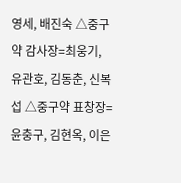영세, 배진숙 △중구약 감사장=최웅기, 유관호, 김동춘, 신복섭 △중구약 표창장= 윤충구, 김현옥, 이은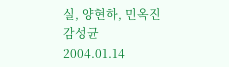실, 양현하, 민옥진
감성균
2004.01.14